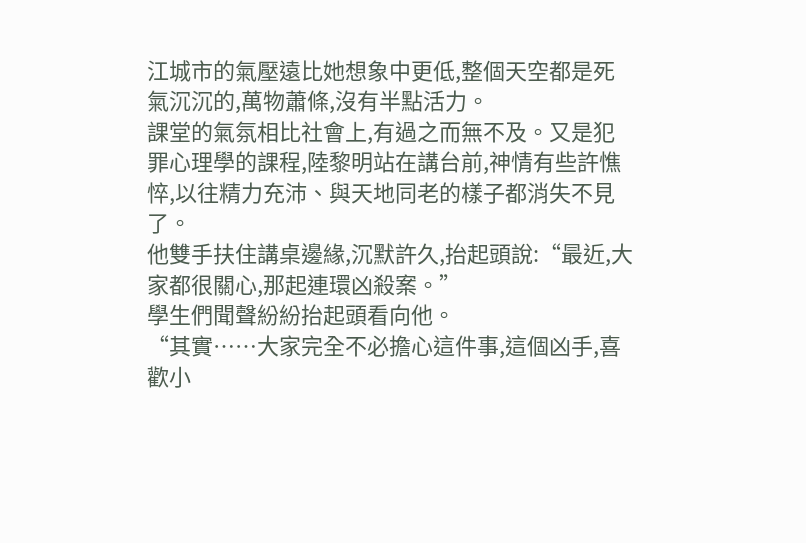江城市的氣壓遠比她想象中更低,整個天空都是死氣沉沉的,萬物蕭條,沒有半點活力。
課堂的氣氛相比社會上,有過之而無不及。又是犯罪心理學的課程,陸黎明站在講台前,神情有些許憔悴,以往精力充沛、與天地同老的樣子都消失不見了。
他雙手扶住講桌邊緣,沉默許久,抬起頭說:“最近,大家都很關心,那起連環凶殺案。”
學生們聞聲紛紛抬起頭看向他。
“其實……大家完全不必擔心這件事,這個凶手,喜歡小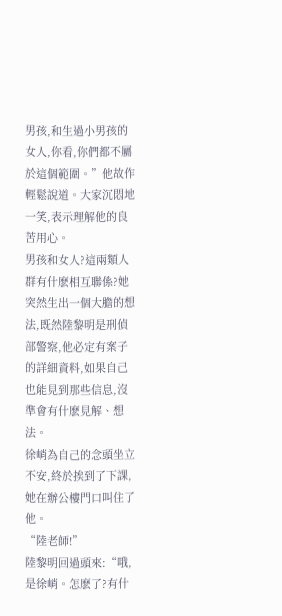男孩,和生過小男孩的女人,你看,你們都不屬於這個範圍。”他故作輕鬆說道。大家沉悶地一笑,表示理解他的良苦用心。
男孩和女人?這兩類人群有什麽相互聯係?她突然生出一個大膽的想法,既然陸黎明是刑偵部警察,他必定有案子的詳細資料,如果自己也能見到那些信息,沒準會有什麽見解、想法。
徐峭為自己的念頭坐立不安,終於挨到了下課,她在辦公樓門口叫住了他。
“陸老師!”
陸黎明回過頭來:“哦,是徐峭。怎麽了?有什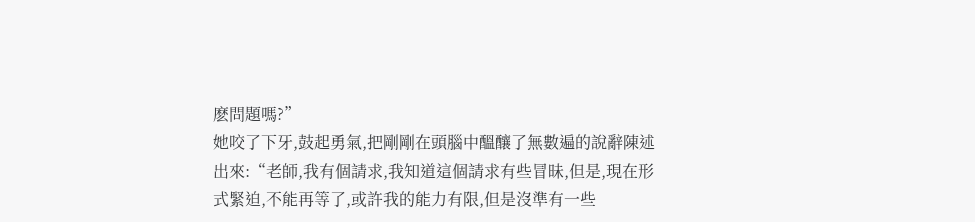麽問題嗎?”
她咬了下牙,鼓起勇氣,把剛剛在頭腦中醞釀了無數遍的說辭陳述出來:“老師,我有個請求,我知道這個請求有些冒昧,但是,現在形式緊迫,不能再等了,或許我的能力有限,但是沒準有一些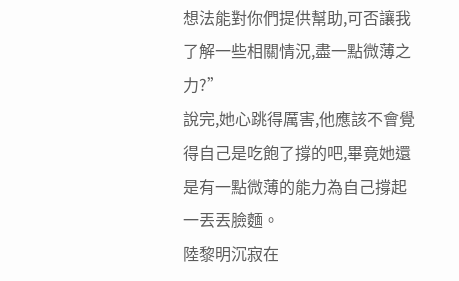想法能對你們提供幫助,可否讓我了解一些相關情況,盡一點微薄之力?”
說完,她心跳得厲害,他應該不會覺得自己是吃飽了撐的吧,畢竟她還是有一點微薄的能力為自己撐起一丟丟臉麵。
陸黎明沉寂在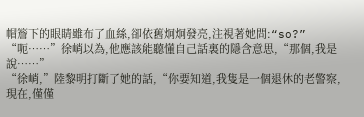帽簷下的眼睛雖布了血絲,卻依舊炯炯發亮,注視著她問:“so?”
“呃……”徐峭以為,他應該能聽懂自己話裏的隱含意思,“那個,我是說……”
“徐峭,”陸黎明打斷了她的話,“你要知道,我隻是一個退休的老警察,現在,僅僅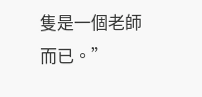隻是一個老師而已。”